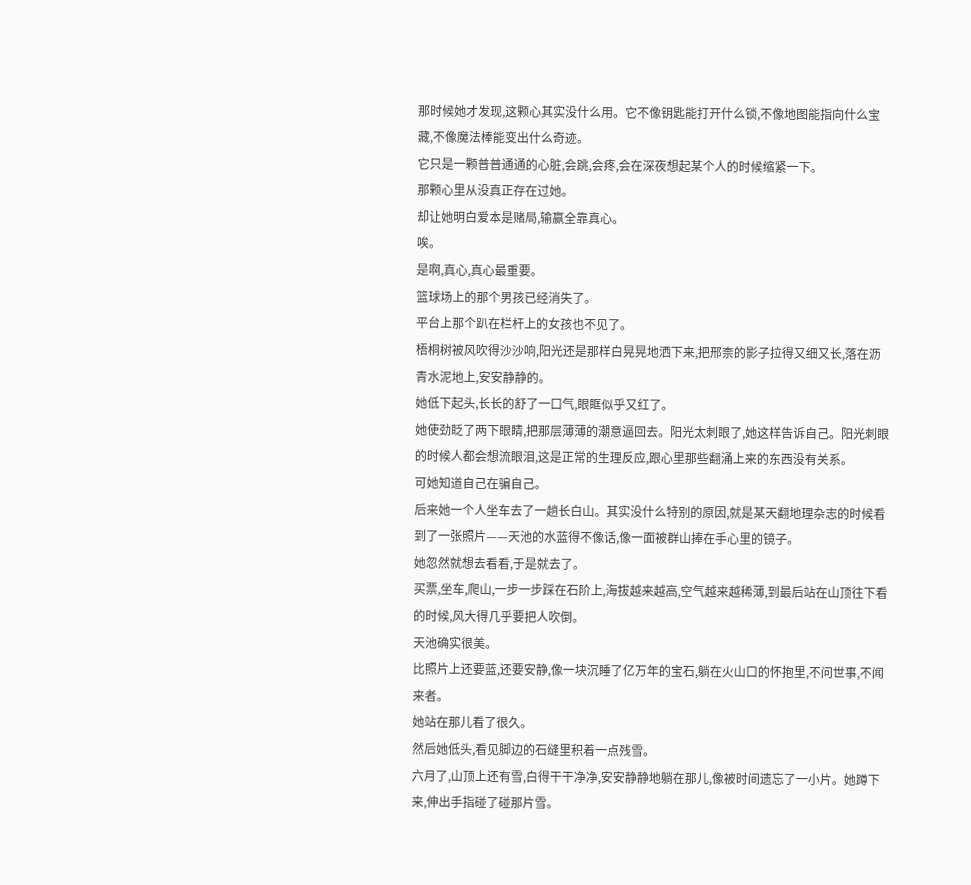那时候她才发现,这颗心其实没什么用。它不像钥匙能打开什么锁,不像地图能指向什么宝藏,不像魔法棒能变出什么奇迹。
它只是一颗普普通通的心脏,会跳,会疼,会在深夜想起某个人的时候缩紧一下。
那颗心里从没真正存在过她。
却让她明白爱本是赌局,输赢全靠真心。
唉。
是啊,真心,真心最重要。
篮球场上的那个男孩已经消失了。
平台上那个趴在栏杆上的女孩也不见了。
梧桐树被风吹得沙沙响,阳光还是那样白晃晃地洒下来,把邢柰的影子拉得又细又长,落在沥青水泥地上,安安静静的。
她低下起头,长长的舒了一口气,眼眶似乎又红了。
她使劲眨了两下眼睛,把那层薄薄的潮意逼回去。阳光太刺眼了,她这样告诉自己。阳光刺眼的时候人都会想流眼泪,这是正常的生理反应,跟心里那些翻涌上来的东西没有关系。
可她知道自己在骗自己。
后来她一个人坐车去了一趟长白山。其实没什么特别的原因,就是某天翻地理杂志的时候看到了一张照片——天池的水蓝得不像话,像一面被群山捧在手心里的镜子。
她忽然就想去看看,于是就去了。
买票,坐车,爬山,一步一步踩在石阶上,海拔越来越高,空气越来越稀薄,到最后站在山顶往下看的时候,风大得几乎要把人吹倒。
天池确实很美。
比照片上还要蓝,还要安静,像一块沉睡了亿万年的宝石,躺在火山口的怀抱里,不问世事,不闻来者。
她站在那儿看了很久。
然后她低头,看见脚边的石缝里积着一点残雪。
六月了,山顶上还有雪,白得干干净净,安安静静地躺在那儿,像被时间遗忘了一小片。她蹲下来,伸出手指碰了碰那片雪。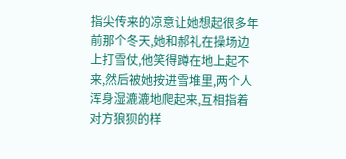指尖传来的凉意让她想起很多年前那个冬天,她和郝礼在操场边上打雪仗,他笑得蹲在地上起不来,然后被她按进雪堆里,两个人浑身湿漉漉地爬起来,互相指着对方狼狈的样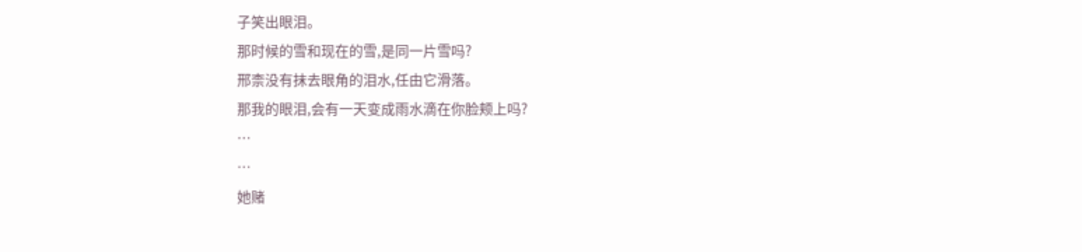子笑出眼泪。
那时候的雪和现在的雪,是同一片雪吗?
邢柰没有抹去眼角的泪水,任由它滑落。
那我的眼泪,会有一天变成雨水滴在你脸颊上吗?
…
…
她赌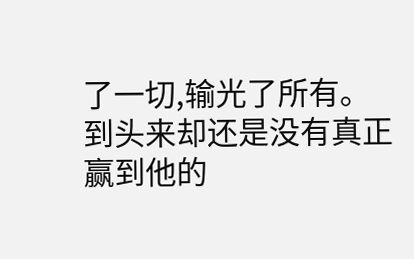了一切,输光了所有。
到头来却还是没有真正赢到他的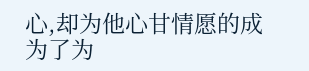心,却为他心甘情愿的成为了为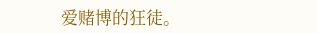爱赌博的狂徒。